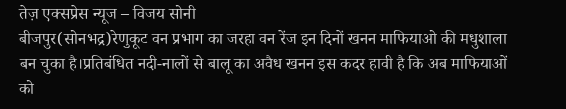तेज़ एक्सप्रेस न्यूज – विजय सोनी
बीजपुर(सोनभद्र)रेणुकूट वन प्रभाग का जरहा वन रेंज इन दिनों खनन माफियाओ की मधुशाला बन चुका है।प्रतिबंधित नदी-नालों से बालू का अवैध खनन इस कदर हावी है कि अब माफियाओं को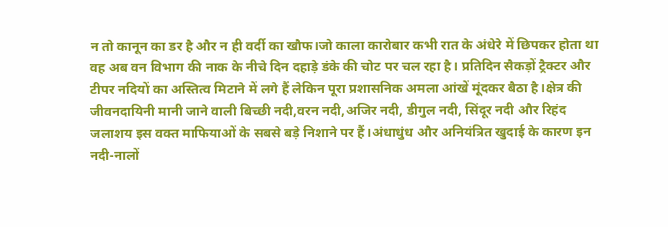न तो कानून का डर है और न ही वर्दी का खौफ।जो काला कारोबार कभी रात के अंधेरे में छिपकर होता था वह अब वन विभाग की नाक के नीचे दिन दहाड़े डंके की चोट पर चल रहा है। प्रतिदिन सैकड़ों ट्रैक्टर और टीपर नदियों का अस्तित्व मिटाने में लगे हैं लेकिन पूरा प्रशासनिक अमला आंखें मूंदकर बैठा है।क्षेत्र की जीवनदायिनी मानी जाने वाली बिच्छी नदी,वरन नदी,अजिर नदी, डीगुल नदी, सिंदूर नदी और रिहंद जलाशय इस वक्त माफियाओं के सबसे बड़े निशाने पर हैं।अंधाधुंध और अनियंत्रित खुदाई के कारण इन नदी-नालों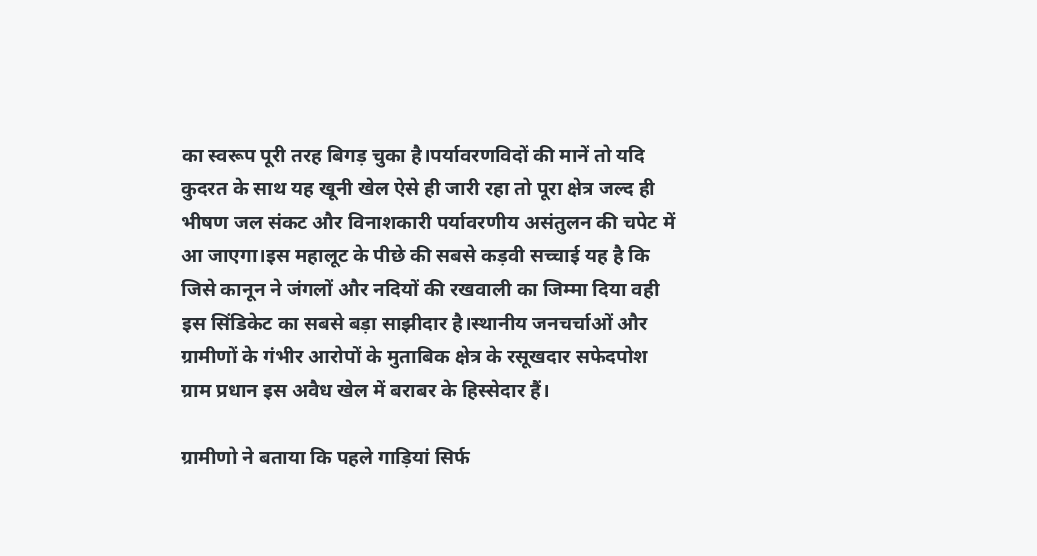का स्वरूप पूरी तरह बिगड़ चुका है।पर्यावरणविदों की मानें तो यदि कुदरत के साथ यह खूनी खेल ऐसे ही जारी रहा तो पूरा क्षेत्र जल्द ही भीषण जल संकट और विनाशकारी पर्यावरणीय असंतुलन की चपेट में आ जाएगा।इस महालूट के पीछे की सबसे कड़वी सच्चाई यह है कि जिसे कानून ने जंगलों और नदियों की रखवाली का जिम्मा दिया वही इस सिंडिकेट का सबसे बड़ा साझीदार है।स्थानीय जनचर्चाओं और ग्रामीणों के गंभीर आरोपों के मुताबिक क्षेत्र के रसूखदार सफेदपोश ग्राम प्रधान इस अवैध खेल में बराबर के हिस्सेदार हैं।

ग्रामीणो ने बताया कि पहले गाड़ियां सिर्फ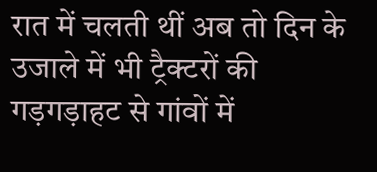रात में चलती थीं अब तो दिन के उजाले में भी ट्रैक्टरों की गड़गड़ाहट से गांवों में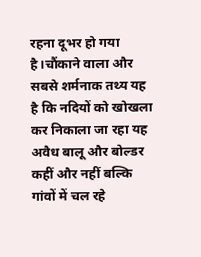रहना दूभर हो गया है।चौंकाने वाला और सबसे शर्मनाक तथ्य यह है कि नदियों को खोखला कर निकाला जा रहा यह अवैध बालू और बोल्डर कहीं और नहीं बल्कि गांवों में चल रहे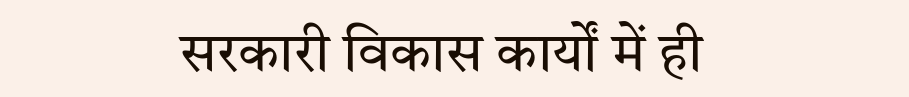सरकारी विकास कार्यों में ही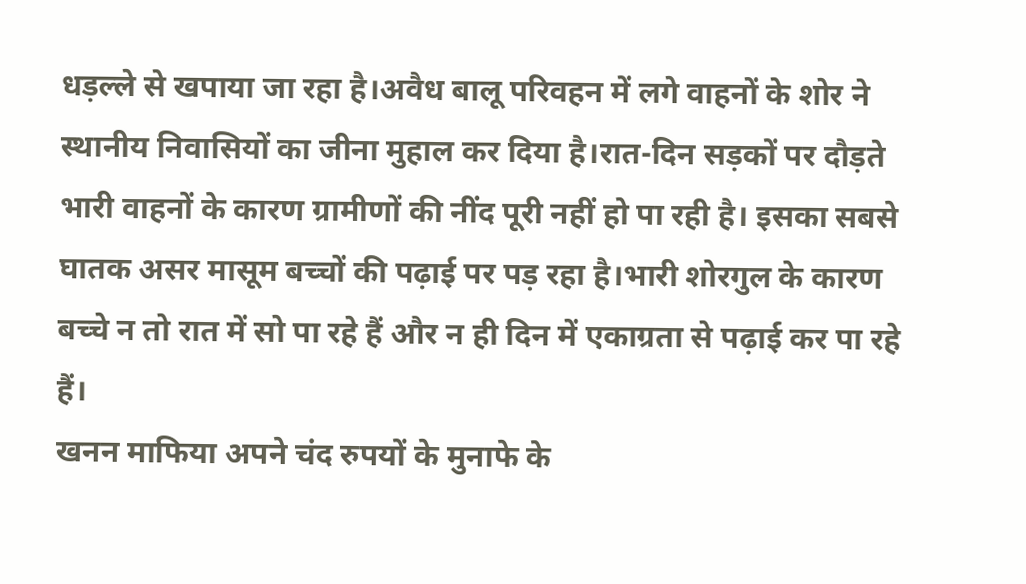धड़ल्ले से खपाया जा रहा है।अवैध बालू परिवहन में लगे वाहनों के शोर ने स्थानीय निवासियों का जीना मुहाल कर दिया है।रात-दिन सड़कों पर दौड़ते भारी वाहनों के कारण ग्रामीणों की नींद पूरी नहीं हो पा रही है। इसका सबसे घातक असर मासूम बच्चों की पढ़ाई पर पड़ रहा है।भारी शोरगुल के कारण बच्चे न तो रात में सो पा रहे हैं और न ही दिन में एकाग्रता से पढ़ाई कर पा रहे हैं।
खनन माफिया अपने चंद रुपयों के मुनाफे के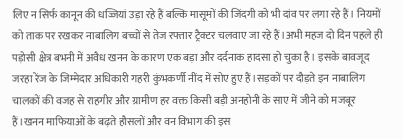लिए न सिर्फ कानून की धज्जियां उड़ा रहे हैं बल्कि मासूमों की जिंदगी को भी दांव पर लगा रहे हैं। नियमों को ताक पर रखकर नाबालिग बच्चों से तेज रफ्तार ट्रैक्टर चलवाए जा रहे हैं।अभी महज दो दिन पहले ही पड़ोसी क्षेत्र बभनी में अवैध खनन के कारण एक बड़ा और दर्दनाक हादसा हो चुका है। इसके बावजूद जरहा रेंज के जिम्मेदार अधिकारी गहरी कुंभकर्णी नींद में सोए हुए हैं।सड़कों पर दौड़ते इन नाबालिग चालकों की वजह से राहगीर और ग्रामीण हर वक्त किसी बड़ी अनहोनी के साए में जीने को मजबूर हैं।खनन माफियाओं के बढ़ते हौसलों और वन विभाग की इस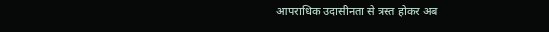आपराधिक उदासीनता से त्रस्त होकर अब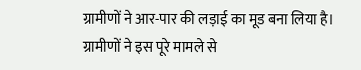ग्रामीणों ने आर-पार की लड़ाई का मूड बना लिया है। ग्रामीणों ने इस पूरे मामले से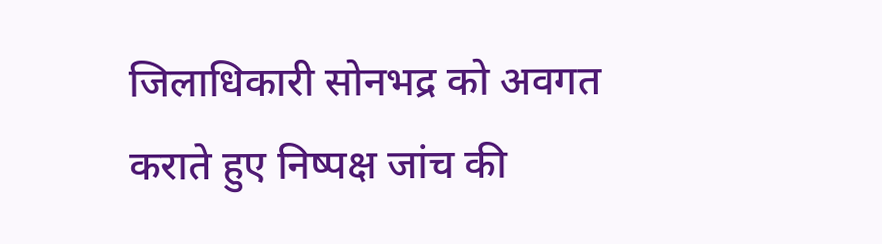जिलाधिकारी सोनभद्र को अवगत कराते हुए निष्पक्ष जांच की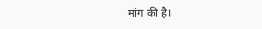मांग की है।